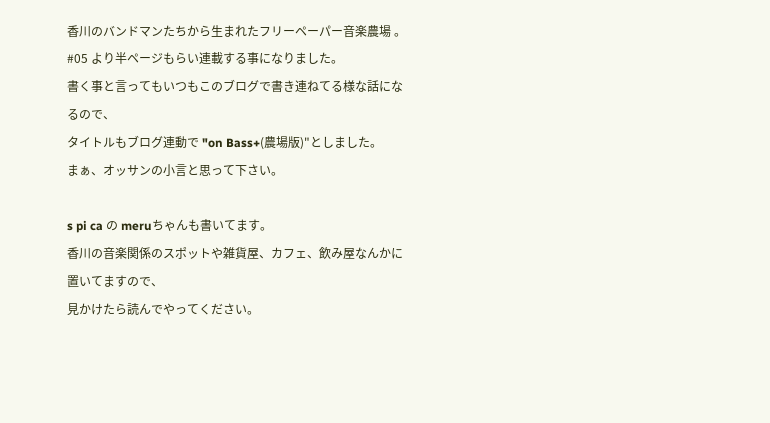香川のバンドマンたちから生まれたフリーペーパー音楽農場 。
#05 より半ページもらい連載する事になりました。
書く事と言ってもいつもこのブログで書き連ねてる様な話になるので、
タイトルもブログ連動で "on Bass+(農場版)"としました。
まぁ、オッサンの小言と思って下さい。

s pi ca の meruちゃんも書いてます。
香川の音楽関係のスポットや雑貨屋、カフェ、飲み屋なんかに置いてますので、
見かけたら読んでやってください。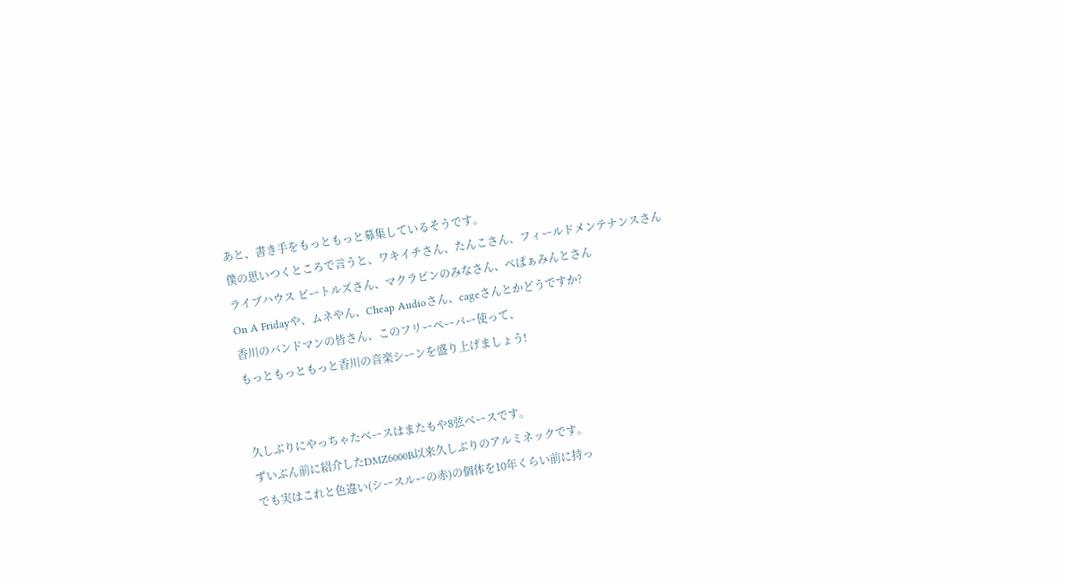あと、書き手をもっともっと募集しているそうです。
僕の思いつくところで言うと、ワキイチさん、たんこさん、フィールドメンテナンスさん
ライブハウス ビートルズさん、マクラビンのみなさん、ぺぱぁみんとさん
On A Fridayや、ムネやん、Cheap Audioさん、cageさんとかどうですか?
香川のバンドマンの皆さん、このフリーペーパー使って、
もっともっともっと香川の音楽シーンを盛り上げましょう!


久しぶりにやっちゃたベースはまたもや8弦ベースです。
ずいぶん前に紹介したDMZ6000B以来久しぶりのアルミネックです。
でも実はこれと色違い(シースルーの赤)の個体を10年くらい前に持っ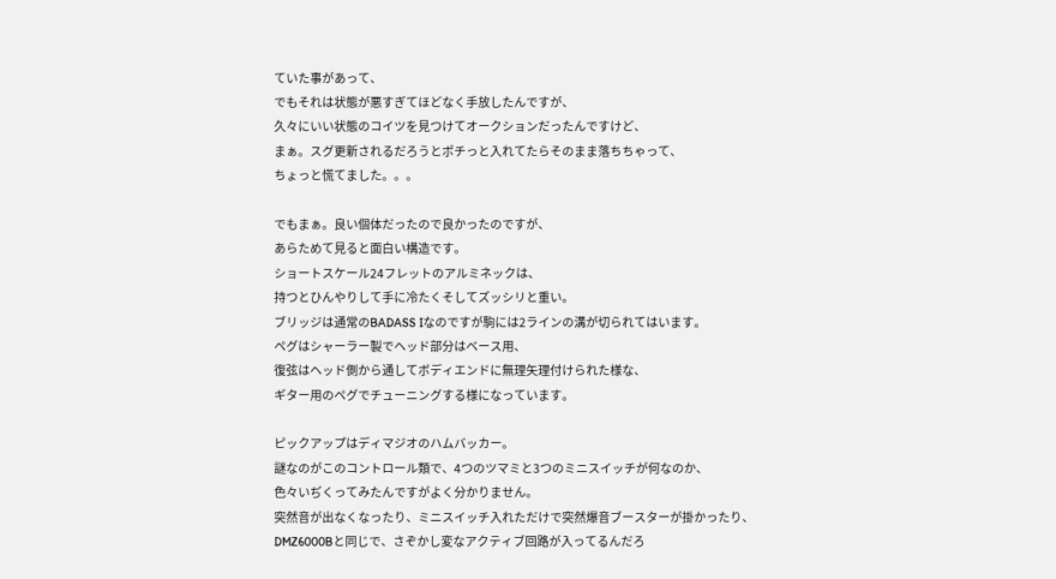ていた事があって、
でもそれは状態が悪すぎてほどなく手放したんですが、
久々にいい状態のコイツを見つけてオークションだったんですけど、
まぁ。スグ更新されるだろうとポチっと入れてたらそのまま落ちちゃって、
ちょっと慌てました。。。

でもまぁ。良い個体だったので良かったのですが、
あらためて見ると面白い構造です。
ショートスケール24フレットのアルミネックは、
持つとひんやりして手に冷たくそしてズッシリと重い。
ブリッジは通常のBADASS Iなのですが駒には2ラインの溝が切られてはいます。
ペグはシャーラー製でヘッド部分はベース用、
復弦はヘッド側から通してボディエンドに無理矢理付けられた様な、
ギター用のペグでチューニングする様になっています。

ピックアップはディマジオのハムバッカー。
謎なのがこのコントロール類で、4つのツマミと3つのミニスイッチが何なのか、
色々いぢくってみたんですがよく分かりません。
突然音が出なくなったり、ミニスイッチ入れただけで突然爆音ブースターが掛かったり、
DMZ6000Bと同じで、さぞかし変なアクティブ回路が入ってるんだろ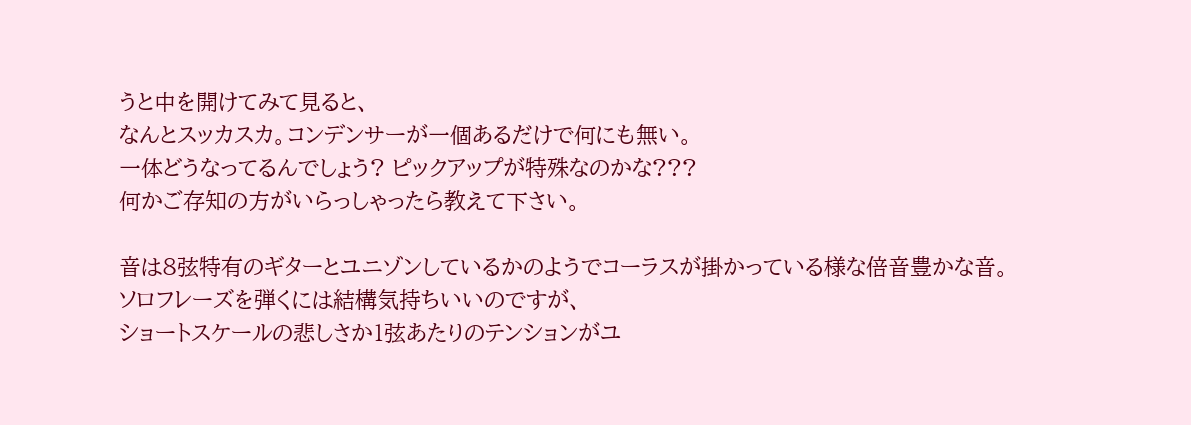うと中を開けてみて見ると、
なんとスッカスカ。コンデンサーが一個あるだけで何にも無い。
一体どうなってるんでしょう? ピックアップが特殊なのかな???
何かご存知の方がいらっしゃったら教えて下さい。

音は8弦特有のギターとユニゾンしているかのようでコーラスが掛かっている様な倍音豊かな音。
ソロフレーズを弾くには結構気持ちいいのですが、
ショートスケールの悲しさか1弦あたりのテンションがユ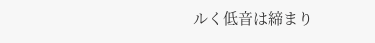ルく低音は締まり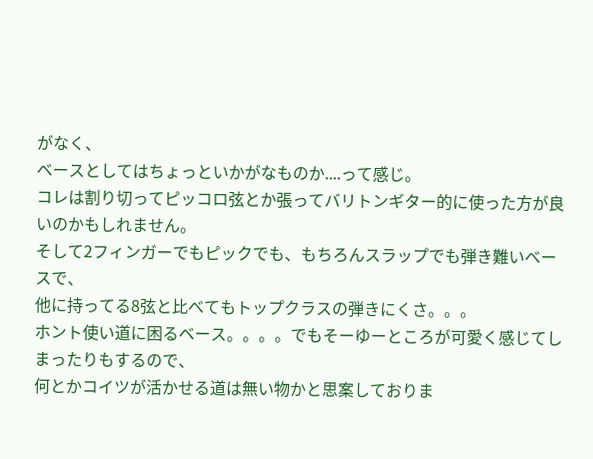がなく、
ベースとしてはちょっといかがなものか....って感じ。
コレは割り切ってピッコロ弦とか張ってバリトンギター的に使った方が良いのかもしれません。
そして2フィンガーでもピックでも、もちろんスラップでも弾き難いベースで、
他に持ってる8弦と比べてもトップクラスの弾きにくさ。。。
ホント使い道に困るベース。。。。でもそーゆーところが可愛く感じてしまったりもするので、
何とかコイツが活かせる道は無い物かと思案しておりま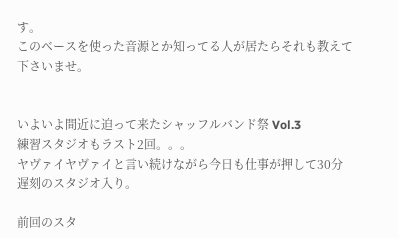す。
このベースを使った音源とか知ってる人が居たらそれも教えて下さいませ。


いよいよ間近に迫って来たシャッフルバンド祭 Vol.3
練習スタジオもラスト2回。。。
ヤヴァイヤヴァイと言い続けながら今日も仕事が押して30分遅刻のスタジオ入り。

前回のスタ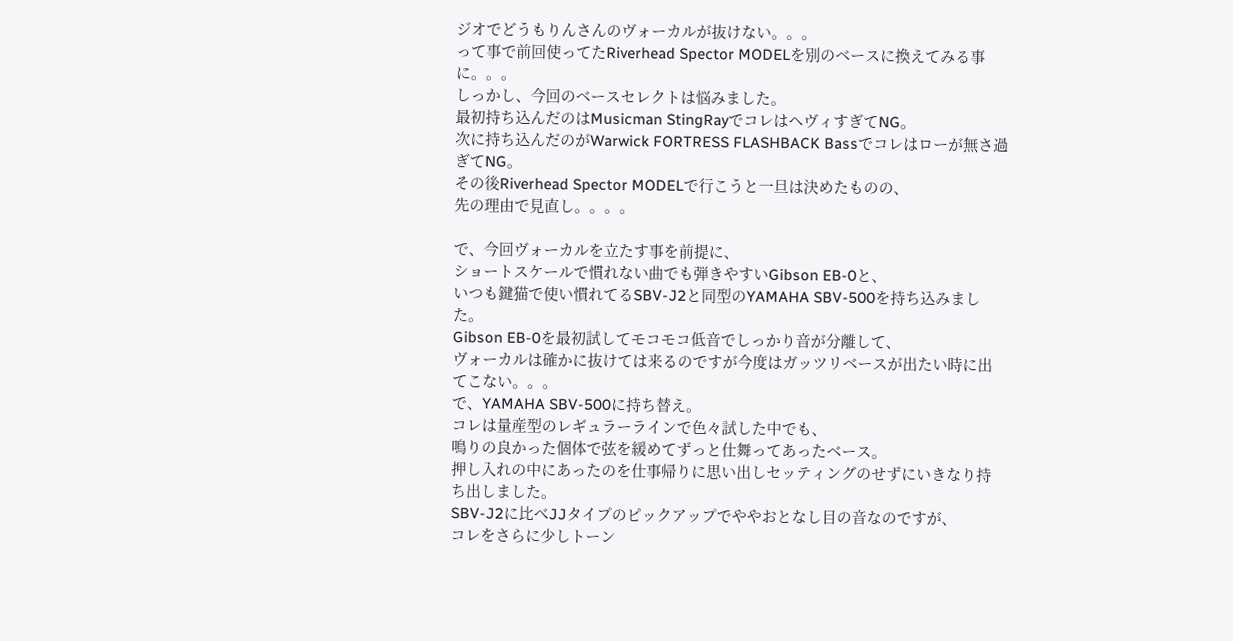ジオでどうもりんさんのヴォーカルが抜けない。。。
って事で前回使ってたRiverhead Spector MODELを別のベースに換えてみる事に。。。
しっかし、今回のベースセレクトは悩みました。
最初持ち込んだのはMusicman StingRayでコレはヘヴィすぎてNG。
次に持ち込んだのがWarwick FORTRESS FLASHBACK Bassでコレはローが無さ過ぎてNG。
その後Riverhead Spector MODELで行こうと一旦は決めたものの、
先の理由で見直し。。。。

で、今回ヴォーカルを立たす事を前提に、
ショートスケールで慣れない曲でも弾きやすいGibson EB-0と、
いつも鍵猫で使い慣れてるSBV-J2と同型のYAMAHA SBV-500を持ち込みました。
Gibson EB-0を最初試してモコモコ低音でしっかり音が分離して、
ヴォーカルは確かに抜けては来るのですが今度はガッツリベースが出たい時に出てこない。。。
で、YAMAHA SBV-500に持ち替え。
コレは量産型のレギュラーラインで色々試した中でも、
鳴りの良かった個体で弦を緩めてずっと仕舞ってあったベース。
押し入れの中にあったのを仕事帰りに思い出しセッティングのせずにいきなり持ち出しました。
SBV-J2に比べJJタイプのピックアップでややおとなし目の音なのですが、
コレをさらに少しトーン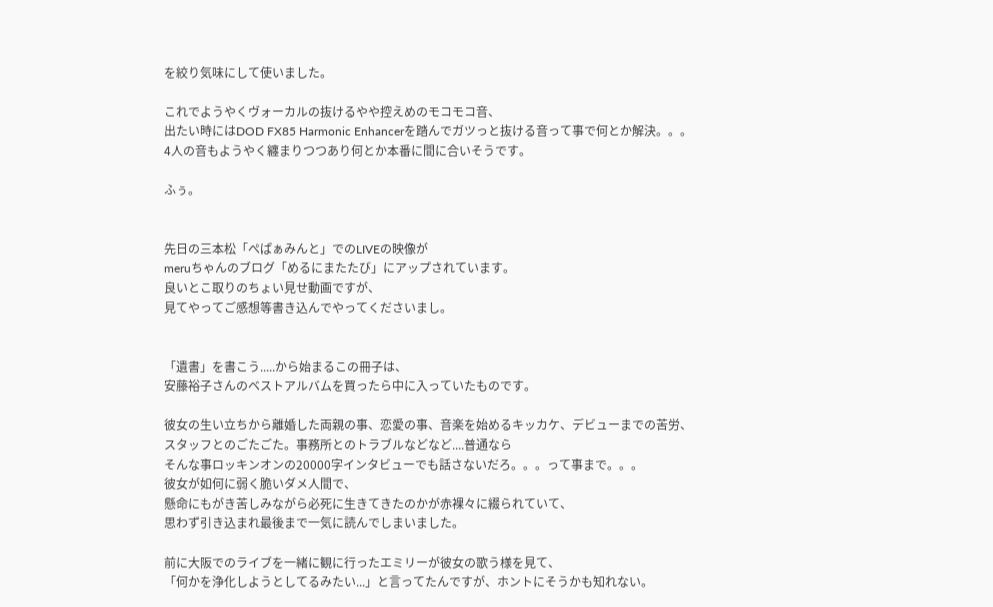を絞り気味にして使いました。

これでようやくヴォーカルの抜けるやや控えめのモコモコ音、
出たい時にはDOD FX85 Harmonic Enhancerを踏んでガツっと抜ける音って事で何とか解決。。。
4人の音もようやく纏まりつつあり何とか本番に間に合いそうです。

ふぅ。


先日の三本松「ぺぱぁみんと」でのLIVEの映像が
meruちゃんのブログ「めるにまたたび」にアップされています。
良いとこ取りのちょい見せ動画ですが、
見てやってご感想等書き込んでやってくださいまし。


「遺書」を書こう.....から始まるこの冊子は、
安藤裕子さんのベストアルバムを買ったら中に入っていたものです。

彼女の生い立ちから離婚した両親の事、恋愛の事、音楽を始めるキッカケ、デビューまでの苦労、
スタッフとのごたごた。事務所とのトラブルなどなど....普通なら
そんな事ロッキンオンの20000字インタビューでも話さないだろ。。。って事まで。。。
彼女が如何に弱く脆いダメ人間で、
懸命にもがき苦しみながら必死に生きてきたのかが赤裸々に綴られていて、
思わず引き込まれ最後まで一気に読んでしまいました。

前に大阪でのライブを一緒に観に行ったエミリーが彼女の歌う様を見て、
「何かを浄化しようとしてるみたい...」と言ってたんですが、ホントにそうかも知れない。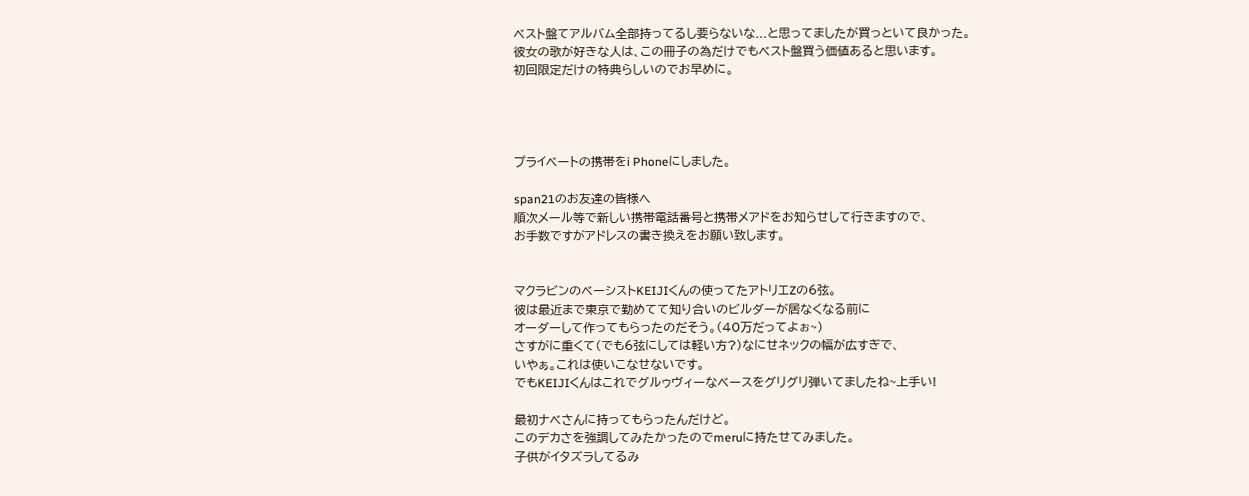ベスト盤てアルバム全部持ってるし要らないな...と思ってましたが買っといて良かった。
彼女の歌が好きな人は、この冊子の為だけでもベスト盤買う価値あると思います。
初回限定だけの特典らしいのでお早めに。




プライベートの携帯をi Phoneにしました。

span21のお友達の皆様へ
順次メール等で新しい携帯電話番号と携帯メアドをお知らせして行きますので、
お手数ですがアドレスの書き換えをお願い致します。


マクラビンのベーシストKEIJIくんの使ってたアトリエZの6弦。
彼は最近まで東京で勤めてて知り合いのビルダーが居なくなる前に
オーダーして作ってもらったのだそう。(40万だってよぉ~)
さすがに重くて(でも6弦にしては軽い方?)なにせネックの幅が広すぎで、
いやぁ。これは使いこなせないです。
でもKEIJIくんはこれでグルゥヴィーなベースをグリグリ弾いてましたね~上手い!

最初ナベさんに持ってもらったんだけど。
このデカさを強調してみたかったのでmeruに持たせてみました。
子供がイタズラしてるみ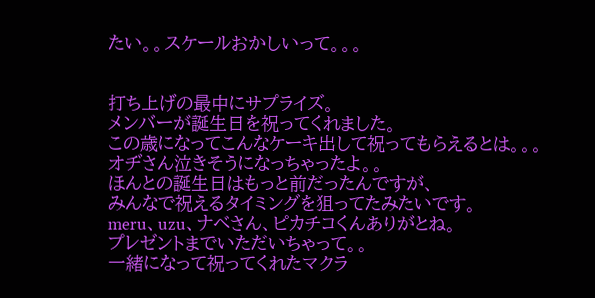たい。。スケールおかしいって。。。


打ち上げの最中にサプライズ。
メンバーが誕生日を祝ってくれました。
この歳になってこんなケーキ出して祝ってもらえるとは。。。
オヂさん泣きそうになっちゃったよ。。
ほんとの誕生日はもっと前だったんですが、
みんなで祝えるタイミングを狙ってたみたいです。
meru、uzu、ナベさん、ピカチコくんありがとね。
プレゼントまでいただいちゃって。。
一緒になって祝ってくれたマクラ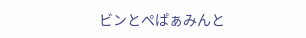ビンとぺぱぁみんと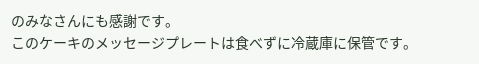のみなさんにも感謝です。
このケーキのメッセージプレートは食べずに冷蔵庫に保管です。